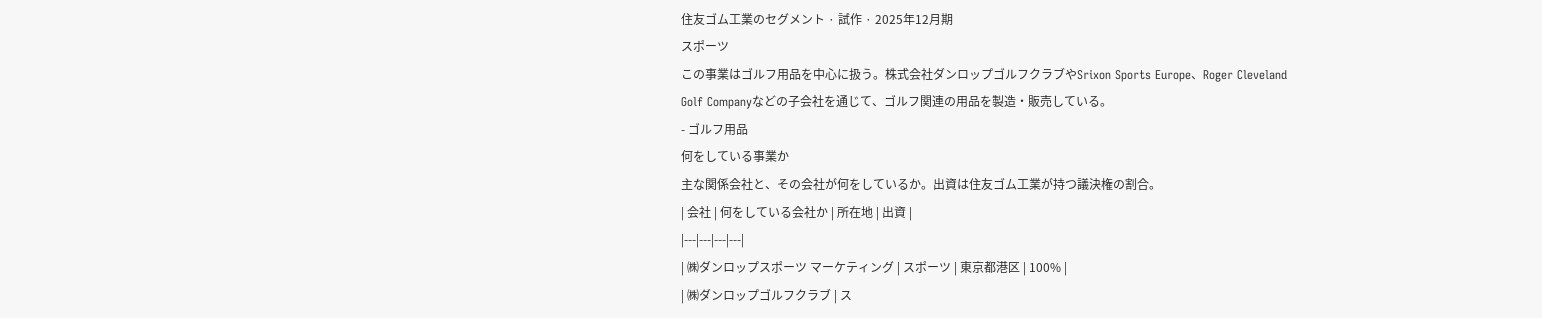住友ゴム工業のセグメント · 試作 · 2025年12月期
スポーツ
この事業はゴルフ用品を中心に扱う。株式会社ダンロップゴルフクラブやSrixon Sports Europe、Roger Cleveland Golf Companyなどの子会社を通じて、ゴルフ関連の用品を製造・販売している。
- ゴルフ用品
何をしている事業か
主な関係会社と、その会社が何をしているか。出資は住友ゴム工業が持つ議決権の割合。
| 会社 | 何をしている会社か | 所在地 | 出資 |
|---|---|---|---|
| ㈱ダンロップスポーツ マーケティング | スポーツ | 東京都港区 | 100% |
| ㈱ダンロップゴルフクラブ | ス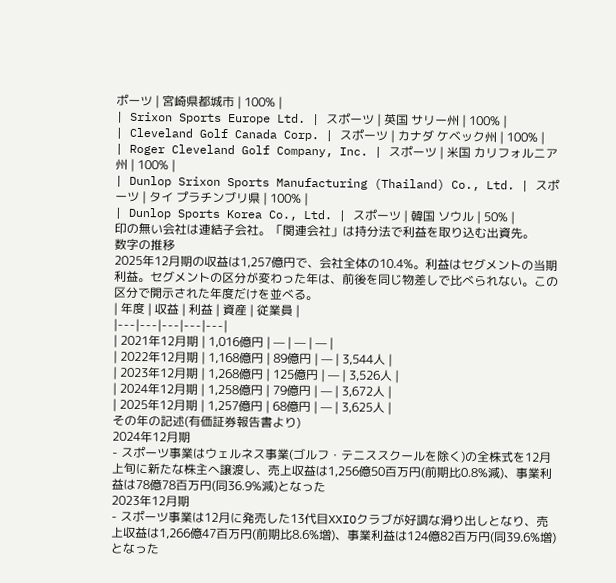ポーツ | 宮崎県都城市 | 100% |
| Srixon Sports Europe Ltd. | スポーツ | 英国 サリー州 | 100% |
| Cleveland Golf Canada Corp. | スポーツ | カナダ ケベック州 | 100% |
| Roger Cleveland Golf Company, Inc. | スポーツ | 米国 カリフォルニア州 | 100% |
| Dunlop Srixon Sports Manufacturing (Thailand) Co., Ltd. | スポーツ | タイ プラチンブリ県 | 100% |
| Dunlop Sports Korea Co., Ltd. | スポーツ | 韓国 ソウル | 50% |
印の無い会社は連結子会社。「関連会社」は持分法で利益を取り込む出資先。
数字の推移
2025年12月期の収益は1,257億円で、会社全体の10.4%。利益はセグメントの当期利益。セグメントの区分が変わった年は、前後を同じ物差しで比べられない。この区分で開示された年度だけを並べる。
| 年度 | 収益 | 利益 | 資産 | 従業員 |
|---|---|---|---|---|
| 2021年12月期 | 1,016億円 | — | — | — |
| 2022年12月期 | 1,168億円 | 89億円 | — | 3,544人 |
| 2023年12月期 | 1,268億円 | 125億円 | — | 3,526人 |
| 2024年12月期 | 1,258億円 | 79億円 | — | 3,672人 |
| 2025年12月期 | 1,257億円 | 68億円 | — | 3,625人 |
その年の記述(有価証券報告書より)
2024年12月期
- スポーツ事業はウェルネス事業(ゴルフ・テニススクールを除く)の全株式を12月上旬に新たな株主へ譲渡し、売上収益は1,256億50百万円(前期比0.8%減)、事業利益は78億78百万円(同36.9%減)となった
2023年12月期
- スポーツ事業は12月に発売した13代目XXIOクラブが好調な滑り出しとなり、売上収益は1,266億47百万円(前期比8.6%増)、事業利益は124億82百万円(同39.6%増)となった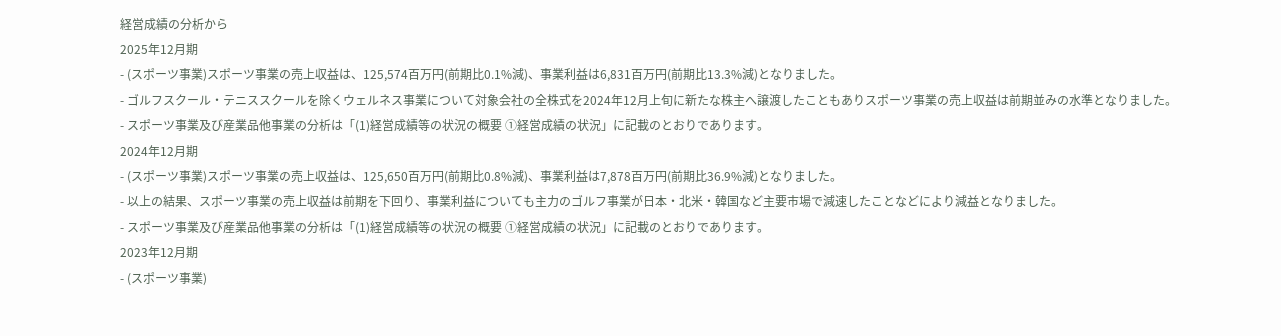経営成績の分析から
2025年12月期
- (スポーツ事業)スポーツ事業の売上収益は、125,574百万円(前期比0.1%減)、事業利益は6,831百万円(前期比13.3%減)となりました。
- ゴルフスクール・テニススクールを除くウェルネス事業について対象会社の全株式を2024年12月上旬に新たな株主へ譲渡したこともありスポーツ事業の売上収益は前期並みの水準となりました。
- スポーツ事業及び産業品他事業の分析は「(1)経営成績等の状況の概要 ①経営成績の状況」に記載のとおりであります。
2024年12月期
- (スポーツ事業)スポーツ事業の売上収益は、125,650百万円(前期比0.8%減)、事業利益は7,878百万円(前期比36.9%減)となりました。
- 以上の結果、スポーツ事業の売上収益は前期を下回り、事業利益についても主力のゴルフ事業が日本・北米・韓国など主要市場で減速したことなどにより減益となりました。
- スポーツ事業及び産業品他事業の分析は「(1)経営成績等の状況の概要 ①経営成績の状況」に記載のとおりであります。
2023年12月期
- (スポーツ事業)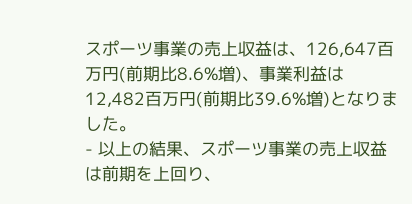スポーツ事業の売上収益は、126,647百万円(前期比8.6%増)、事業利益は12,482百万円(前期比39.6%増)となりました。
- 以上の結果、スポーツ事業の売上収益は前期を上回り、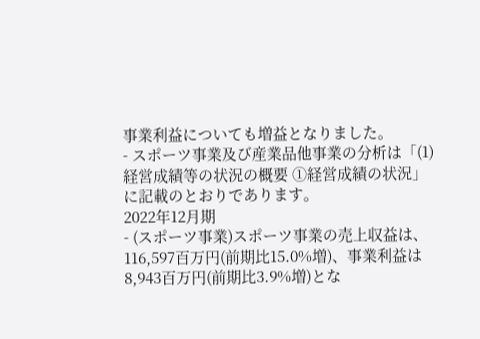事業利益についても増益となりました。
- スポーツ事業及び産業品他事業の分析は「(1)経営成績等の状況の概要 ①経営成績の状況」に記載のとおりであります。
2022年12月期
- (スポーツ事業)スポーツ事業の売上収益は、116,597百万円(前期比15.0%増)、事業利益は8,943百万円(前期比3.9%増)とな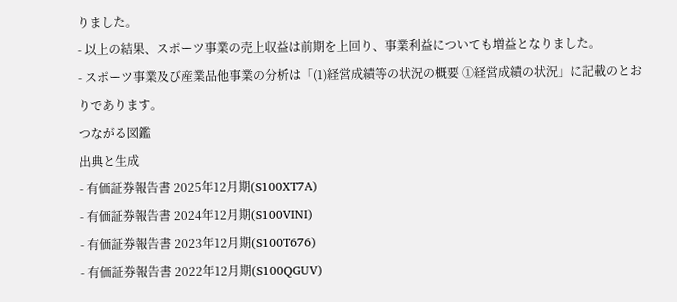りました。
- 以上の結果、スポーツ事業の売上収益は前期を上回り、事業利益についても増益となりました。
- スポーツ事業及び産業品他事業の分析は「(1)経営成績等の状況の概要 ①経営成績の状況」に記載のとおりであります。
つながる図鑑
出典と生成
- 有価証券報告書 2025年12月期(S100XT7A)
- 有価証券報告書 2024年12月期(S100VINI)
- 有価証券報告書 2023年12月期(S100T676)
- 有価証券報告書 2022年12月期(S100QGUV)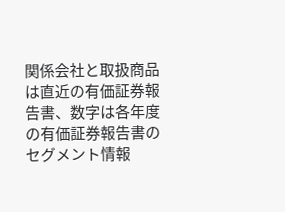関係会社と取扱商品は直近の有価証券報告書、数字は各年度の有価証券報告書のセグメント情報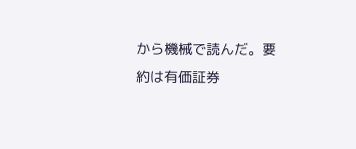から機械で読んだ。要約は有価証券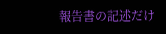報告書の記述だけ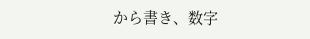から書き、数字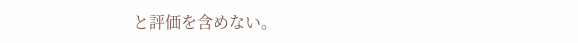と評価を含めない。